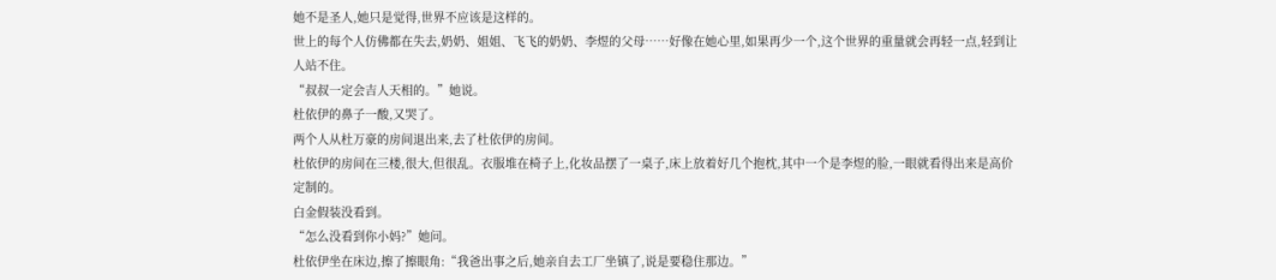她不是圣人,她只是觉得,世界不应该是这样的。
世上的每个人仿佛都在失去,奶奶、姐姐、飞飞的奶奶、李煜的父母……好像在她心里,如果再少一个,这个世界的重量就会再轻一点,轻到让人站不住。
“叔叔一定会吉人天相的。”她说。
杜依伊的鼻子一酸,又哭了。
两个人从杜万豪的房间退出来,去了杜依伊的房间。
杜依伊的房间在三楼,很大,但很乱。衣服堆在椅子上,化妆品摆了一桌子,床上放着好几个抱枕,其中一个是李煜的脸,一眼就看得出来是高价定制的。
白金假装没看到。
“怎么没看到你小妈?”她问。
杜依伊坐在床边,擦了擦眼角:“我爸出事之后,她亲自去工厂坐镇了,说是要稳住那边。”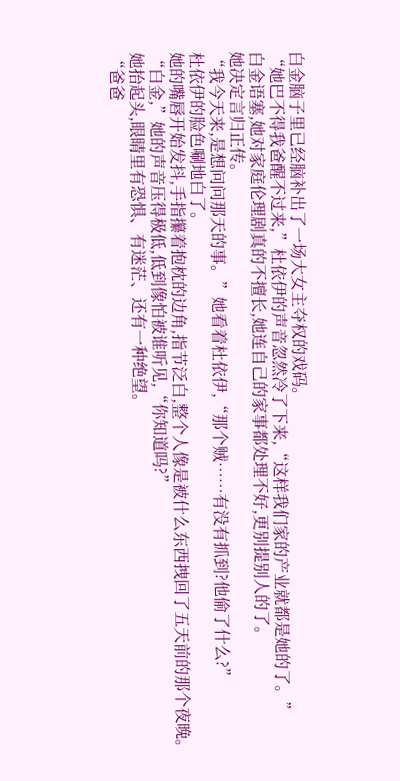白金脑子里已经脑补出了一场大女主夺权的戏码。
“她巴不得我爸醒不过来,”杜依伊的声音忽然冷了下来,“这样我们家的产业就都是她的了。”
白金语塞,她对家庭伦理剧真的不擅长,她连自己的家事都处理不好,更别提别人的了。
她决定言归正传。
“我今天来,是想问问那天的事。”她看着杜依伊,“那个贼……有没有抓到?他偷了什么?”
杜依伊的脸色唰地白了。
她的嘴唇开始发抖,手指攥着抱枕的边角,指节泛白,整个人像是被什么东西拽回了五天前的那个夜晚。
“白金,”她的声音压得极低,低到像怕被谁听见,“你知道吗?”
她抬起头,眼睛里有恐惧、有迷茫、还有一种绝望。
“爸爸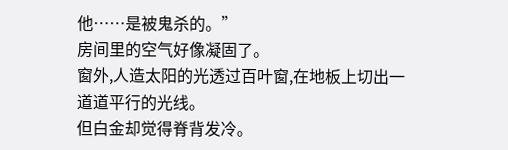他……是被鬼杀的。”
房间里的空气好像凝固了。
窗外,人造太阳的光透过百叶窗,在地板上切出一道道平行的光线。
但白金却觉得脊背发冷。